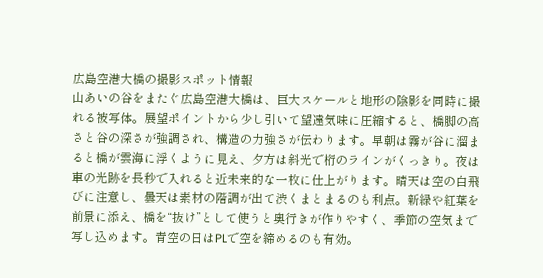広島空港大橋の撮影スポット情報
山あいの谷をまたぐ広島空港大橋は、巨大スケールと地形の陰影を同時に撮れる被写体。展望ポイントから少し引いて望遠気味に圧縮すると、橋脚の高さと谷の深さが強調され、構造の力強さが伝わります。早朝は霧が谷に溜まると橋が雲海に浮くように見え、夕方は斜光で桁のラインがくっきり。夜は車の光跡を長秒で入れると近未来的な一枚に仕上がります。晴天は空の白飛びに注意し、曇天は素材の階調が出て渋くまとまるのも利点。新緑や紅葉を前景に添え、橋を“抜け”として使うと奥行きが作りやすく、季節の空気まで写し込めます。青空の日はPLで空を締めるのも有効。